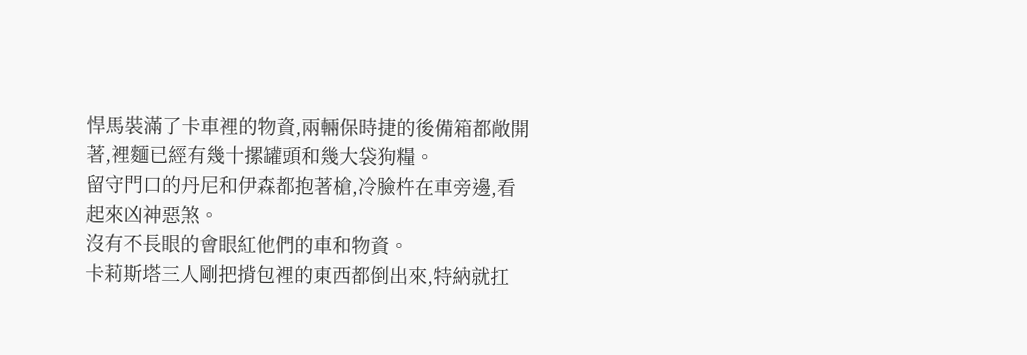悍馬裝滿了卡車裡的物資,兩輛保時捷的後備箱都敞開著,裡麵已經有幾十摞罐頭和幾大袋狗糧。
留守門口的丹尼和伊森都抱著槍,冷臉杵在車旁邊,看起來凶神惡煞。
沒有不長眼的會眼紅他們的車和物資。
卡莉斯塔三人剛把揹包裡的東西都倒出來,特納就扛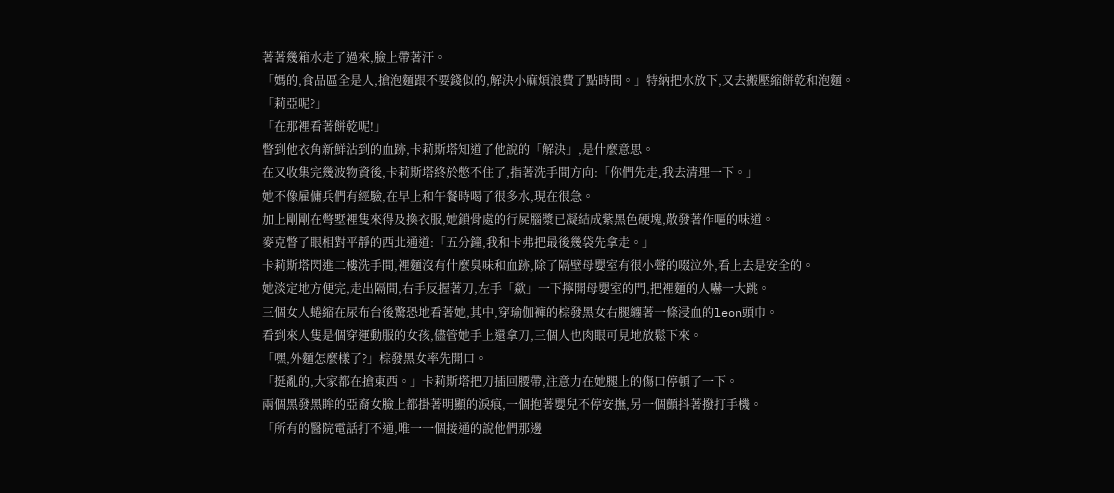著著幾箱水走了過來,臉上帶著汗。
「媽的,食品區全是人,搶泡麵跟不要錢似的,解決小麻煩浪費了點時間。」特納把水放下,又去搬壓縮餅乾和泡麵。
「莉亞呢?」
「在那裡看著餅乾呢!」
瞥到他衣角新鮮沾到的血跡,卡莉斯塔知道了他說的「解決」,是什麼意思。
在又收集完幾波物資後,卡莉斯塔終於憋不住了,指著洗手間方向:「你們先走,我去清理一下。」
她不像雇傭兵們有經驗,在早上和午餐時喝了很多水,現在很急。
加上剛剛在彆墅裡隻來得及換衣服,她鎖骨處的行屍腦漿已凝結成紫黑色硬塊,散發著作嘔的味道。
麥克瞥了眼相對平靜的西北通道:「五分鐘,我和卡弗把最後幾袋先拿走。」
卡莉斯塔閃進二樓洗手間,裡麵沒有什麼臭味和血跡,除了隔壁母嬰室有很小聲的啜泣外,看上去是安全的。
她淡定地方便完,走出隔間,右手反握著刀,左手「歘」一下擰開母嬰室的門,把裡麵的人嚇一大跳。
三個女人蜷縮在尿布台後驚恐地看著她,其中,穿瑜伽褲的棕發黑女右腿纏著一條浸血的leon頭巾。
看到來人隻是個穿運動服的女孩,儘管她手上還拿刀,三個人也肉眼可見地放鬆下來。
「嘿,外麵怎麼樣了?」棕發黑女率先開口。
「挺亂的,大家都在搶東西。」卡莉斯塔把刀插回腰帶,注意力在她腿上的傷口停頓了一下。
兩個黑發黑眸的亞裔女臉上都掛著明顯的淚痕,一個抱著嬰兒不停安撫,另一個顫抖著撥打手機。
「所有的醫院電話打不通,唯一一個接通的說他們那邊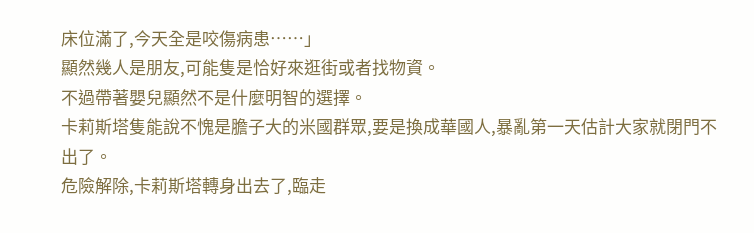床位滿了,今天全是咬傷病患……」
顯然幾人是朋友,可能隻是恰好來逛街或者找物資。
不過帶著嬰兒顯然不是什麼明智的選擇。
卡莉斯塔隻能說不愧是膽子大的米國群眾,要是換成華國人,暴亂第一天估計大家就閉門不出了。
危險解除,卡莉斯塔轉身出去了,臨走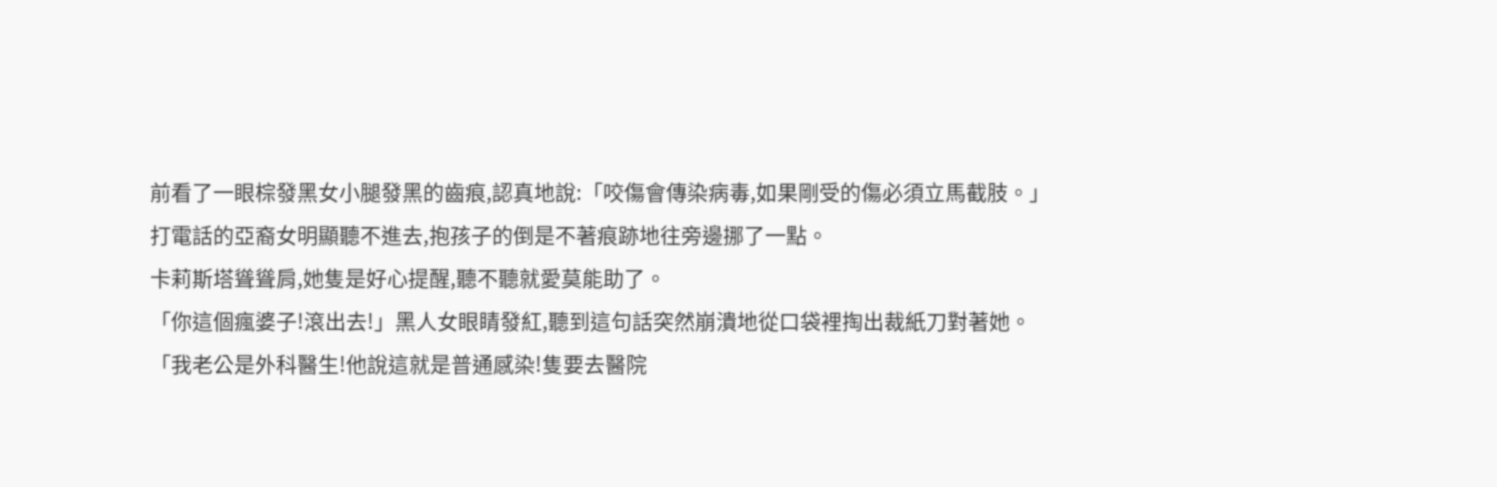前看了一眼棕發黑女小腿發黑的齒痕,認真地說:「咬傷會傳染病毒,如果剛受的傷必須立馬截肢。」
打電話的亞裔女明顯聽不進去,抱孩子的倒是不著痕跡地往旁邊挪了一點。
卡莉斯塔聳聳肩,她隻是好心提醒,聽不聽就愛莫能助了。
「你這個瘋婆子!滾出去!」黑人女眼睛發紅,聽到這句話突然崩潰地從口袋裡掏出裁紙刀對著她。
「我老公是外科醫生!他說這就是普通感染!隻要去醫院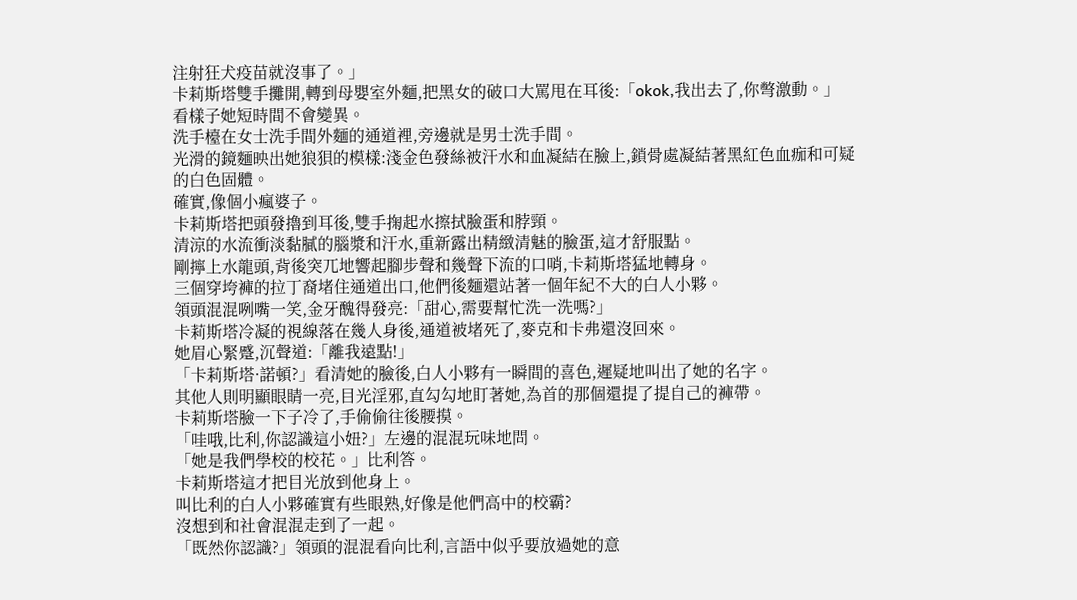注射狂犬疫苗就沒事了。」
卡莉斯塔雙手攤開,轉到母嬰室外麵,把黑女的破口大罵甩在耳後:「okok,我出去了,你彆激動。」
看樣子她短時間不會變異。
洗手檯在女士洗手間外麵的通道裡,旁邊就是男士洗手間。
光滑的鏡麵映出她狼狽的模樣:淺金色發絲被汗水和血凝結在臉上,鎖骨處凝結著黑紅色血痂和可疑的白色固體。
確實,像個小瘋婆子。
卡莉斯塔把頭發擼到耳後,雙手掬起水擦拭臉蛋和脖頸。
清涼的水流衝淡黏膩的腦漿和汗水,重新露出精緻清魅的臉蛋,這才舒服點。
剛擰上水龍頭,背後突兀地響起腳步聲和幾聲下流的口哨,卡莉斯塔猛地轉身。
三個穿垮褲的拉丁裔堵住通道出口,他們後麵還站著一個年紀不大的白人小夥。
領頭混混咧嘴一笑,金牙醜得發亮:「甜心,需要幫忙洗一洗嗎?」
卡莉斯塔冷凝的視線落在幾人身後,通道被堵死了,麥克和卡弗還沒回來。
她眉心緊蹙,沉聲道:「離我遠點!」
「卡莉斯塔·諾頓?」看清她的臉後,白人小夥有一瞬間的喜色,遲疑地叫出了她的名字。
其他人則明顯眼睛一亮,目光淫邪,直勾勾地盯著她,為首的那個還提了提自己的褲帶。
卡莉斯塔臉一下子冷了,手偷偷往後腰摸。
「哇哦,比利,你認識這小妞?」左邊的混混玩味地問。
「她是我們學校的校花。」比利答。
卡莉斯塔這才把目光放到他身上。
叫比利的白人小夥確實有些眼熟,好像是他們高中的校霸?
沒想到和社會混混走到了一起。
「既然你認識?」領頭的混混看向比利,言語中似乎要放過她的意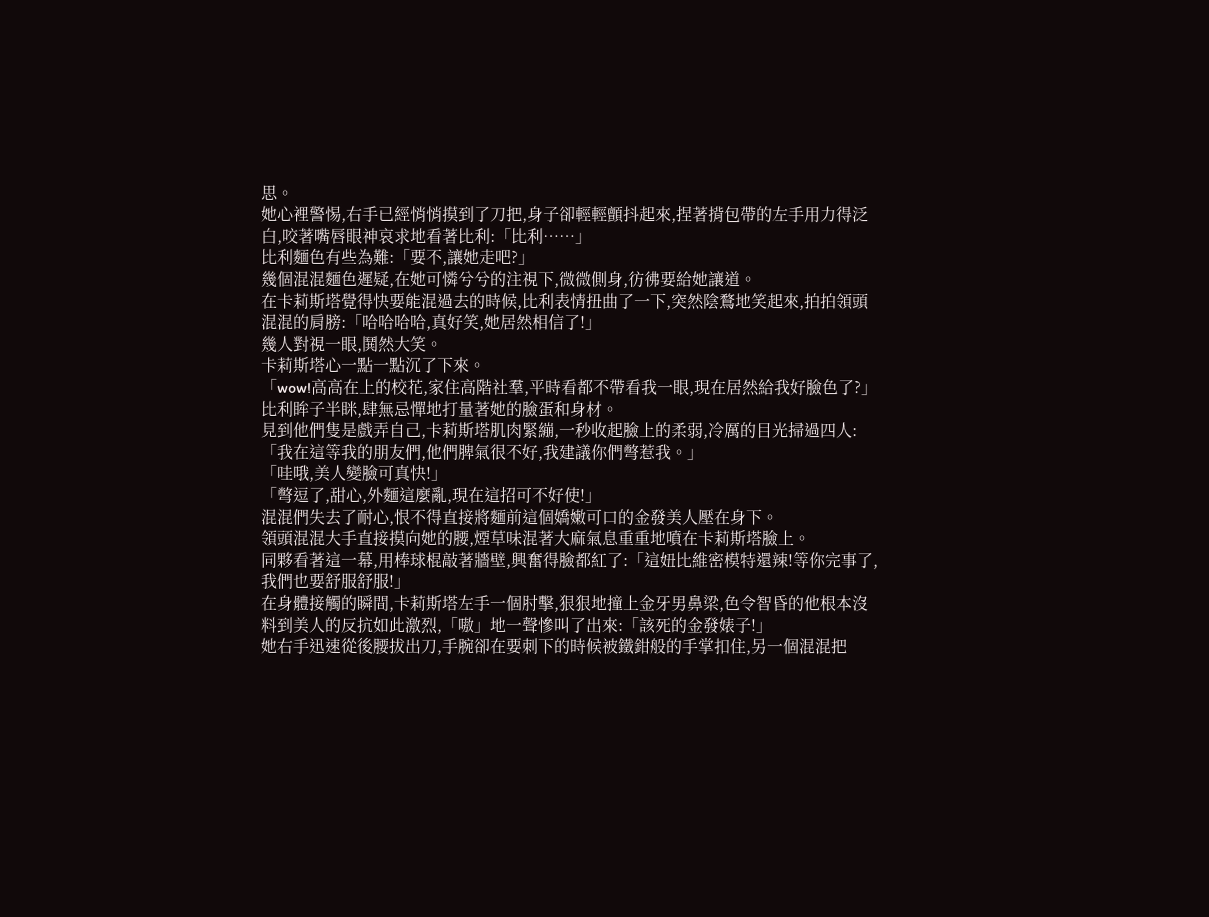思。
她心裡警惕,右手已經悄悄摸到了刀把,身子卻輕輕顫抖起來,捏著揹包帶的左手用力得泛白,咬著嘴唇眼神哀求地看著比利:「比利……」
比利麵色有些為難:「要不,讓她走吧?」
幾個混混麵色遲疑,在她可憐兮兮的注視下,微微側身,彷彿要給她讓道。
在卡莉斯塔覺得快要能混過去的時候,比利表情扭曲了一下,突然陰鶩地笑起來,拍拍領頭混混的肩膀:「哈哈哈哈,真好笑,她居然相信了!」
幾人對視一眼,鬨然大笑。
卡莉斯塔心一點一點沉了下來。
「wow!高高在上的校花,家住高階社羣,平時看都不帶看我一眼,現在居然給我好臉色了?」比利眸子半眯,肆無忌憚地打量著她的臉蛋和身材。
見到他們隻是戲弄自己,卡莉斯塔肌肉緊繃,一秒收起臉上的柔弱,冷厲的目光掃過四人:「我在這等我的朋友們,他們脾氣很不好,我建議你們彆惹我。」
「哇哦,美人變臉可真快!」
「彆逗了,甜心,外麵這麼亂,現在這招可不好使!」
混混們失去了耐心,恨不得直接將麵前這個嬌嫩可口的金發美人壓在身下。
領頭混混大手直接摸向她的腰,煙草味混著大麻氣息重重地噴在卡莉斯塔臉上。
同夥看著這一幕,用棒球棍敲著牆壁,興奮得臉都紅了:「這妞比維密模特還辣!等你完事了,我們也要舒服舒服!」
在身體接觸的瞬間,卡莉斯塔左手一個肘擊,狠狠地撞上金牙男鼻梁,色令智昏的他根本沒料到美人的反抗如此激烈,「嗷」地一聲慘叫了出來:「該死的金發婊子!」
她右手迅速從後腰拔出刀,手腕卻在要刺下的時候被鐵鉗般的手掌扣住,另一個混混把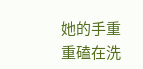她的手重重磕在洗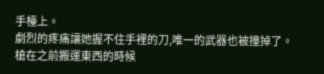手檯上。
劇烈的疼痛讓她握不住手裡的刀,唯一的武器也被撞掉了。
槍在之前搬運東西的時候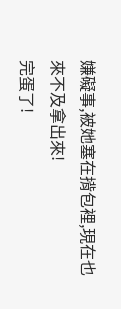嫌礙事,被她塞在揹包裡,現在也來不及拿出來!
完蛋了!